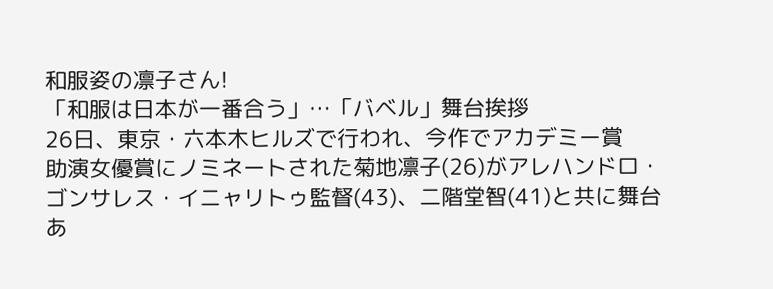和服姿の凛子さん!
「和服は日本が一番合う」…「バベル」舞台挨拶
26日、東京・六本木ヒルズで行われ、今作でアカデミー賞
助演女優賞にノミネートされた菊地凛子(26)がアレハンドロ・
ゴンサレス・イニャリトゥ監督(43)、二階堂智(41)と共に舞台
あ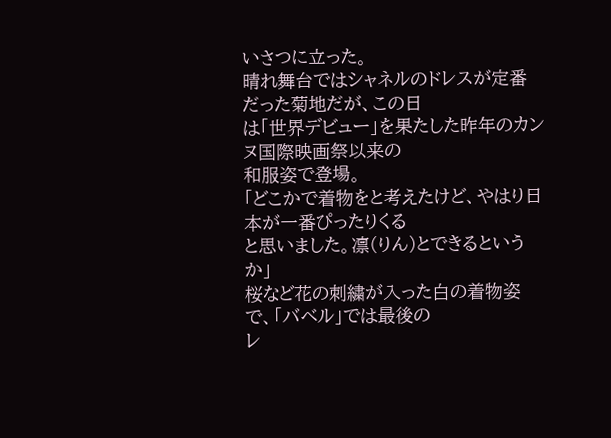いさつに立った。
晴れ舞台ではシャネルのドレスが定番だった菊地だが、この日
は「世界デビュー」を果たした昨年のカンヌ国際映画祭以来の
和服姿で登場。
「どこかで着物をと考えたけど、やはり日本が一番ぴったりくる
と思いました。凛(りん)とできるというか」
桜など花の刺繍が入った白の着物姿で、「バベル」では最後の
レ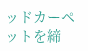ッドカーペットを締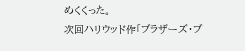めくくった。
次回ハリウッド作「ブラザーズ・ブ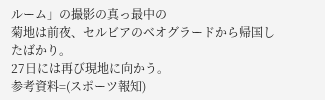ルーム」の撮影の真っ最中の
菊地は前夜、セルビアのベオグラードから帰国したばかり。
27日には再び現地に向かう。
参考資料=(スポーツ報知)